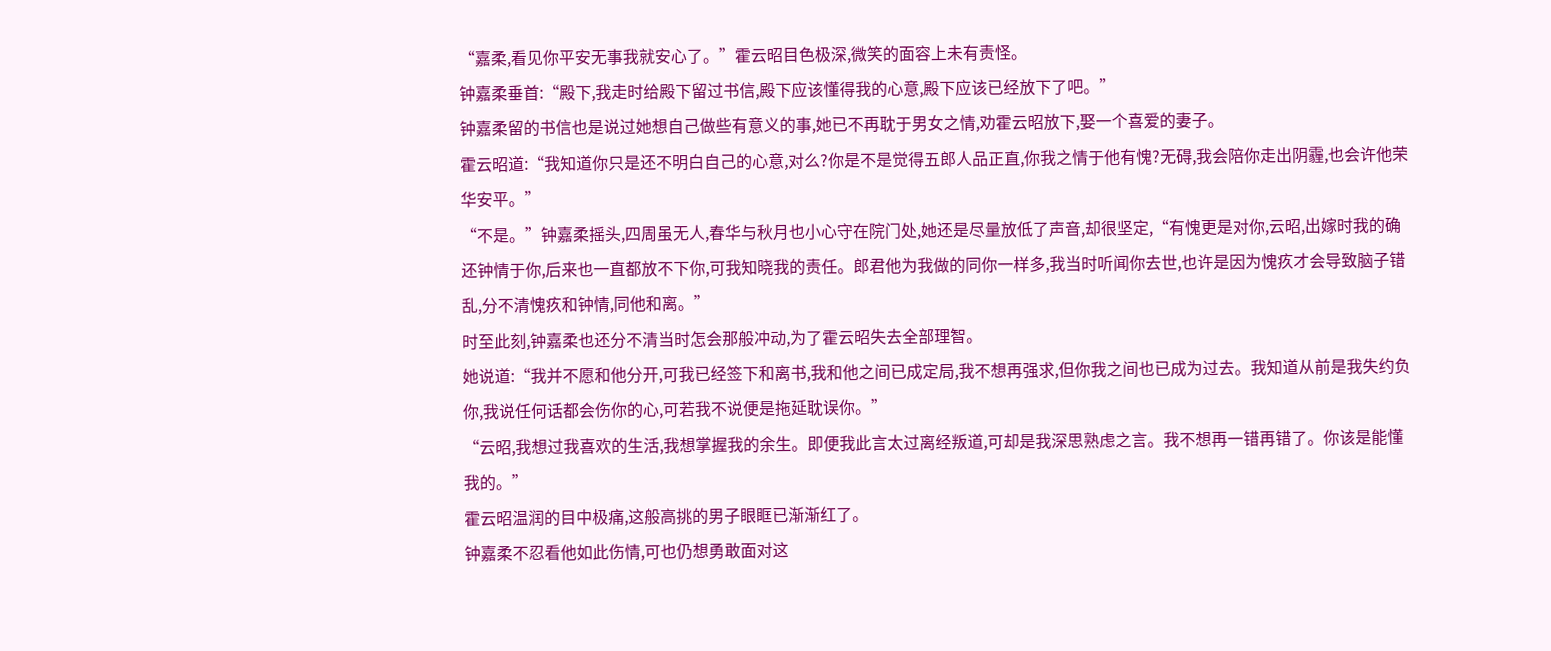“嘉柔,看见你平安无事我就安心了。”霍云昭目色极深,微笑的面容上未有责怪。
钟嘉柔垂首:“殿下,我走时给殿下留过书信,殿下应该懂得我的心意,殿下应该已经放下了吧。”
钟嘉柔留的书信也是说过她想自己做些有意义的事,她已不再耽于男女之情,劝霍云昭放下,娶一个喜爱的妻子。
霍云昭道:“我知道你只是还不明白自己的心意,对么?你是不是觉得五郎人品正直,你我之情于他有愧?无碍,我会陪你走出阴霾,也会许他荣华安平。”
“不是。”钟嘉柔摇头,四周虽无人,春华与秋月也小心守在院门处,她还是尽量放低了声音,却很坚定,“有愧更是对你,云昭,出嫁时我的确还钟情于你,后来也一直都放不下你,可我知晓我的责任。郎君他为我做的同你一样多,我当时听闻你去世,也许是因为愧疚才会导致脑子错乱,分不清愧疚和钟情,同他和离。”
时至此刻,钟嘉柔也还分不清当时怎会那般冲动,为了霍云昭失去全部理智。
她说道:“我并不愿和他分开,可我已经签下和离书,我和他之间已成定局,我不想再强求,但你我之间也已成为过去。我知道从前是我失约负你,我说任何话都会伤你的心,可若我不说便是拖延耽误你。”
“云昭,我想过我喜欢的生活,我想掌握我的余生。即便我此言太过离经叛道,可却是我深思熟虑之言。我不想再一错再错了。你该是能懂我的。”
霍云昭温润的目中极痛,这般高挑的男子眼眶已渐渐红了。
钟嘉柔不忍看他如此伤情,可也仍想勇敢面对这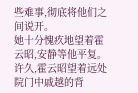些难事,彻底将他们之间说开。
她十分愧疚地望着霍云昭,安静等他平复。
许久,霍云昭望着远处院门中戚越的背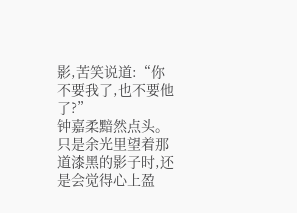影,苦笑说道:“你不要我了,也不要他了?”
钟嘉柔黯然点头。
只是余光里望着那道漆黑的影子时,还是会觉得心上盈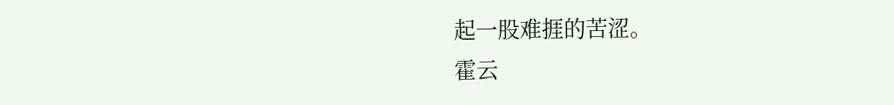起一股难捱的苦涩。
霍云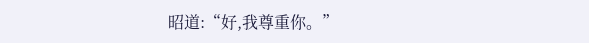昭道:“好,我尊重你。”